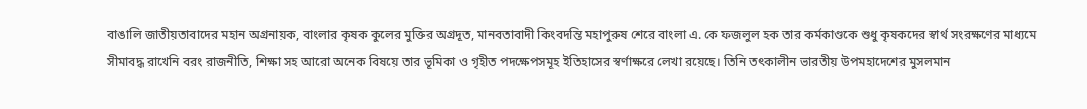বাঙালি জাতীয়তাবাদের মহান অগ্রনায়ক, বাংলার কৃষক কুলের মুক্তির অগ্রদূত, মানবতাবাদী কিংবদন্তি মহাপুরুষ শেরে বাংলা এ. কে ফজলুল হক তার কর্মকাণ্ডকে শুধু কৃষকদের স্বার্থ সংরক্ষণের মাধ্যমে সীমাবদ্ধ রাখেনি বরং রাজনীতি, শিক্ষা সহ আরো অনেক বিষয়ে তার ভূমিকা ও গৃহীত পদক্ষেপসমূহ ইতিহাসের স্বর্ণাক্ষরে লেখা রয়েছে। তিনি তৎকালীন ভারতীয় উপমহাদেশের মুসলমান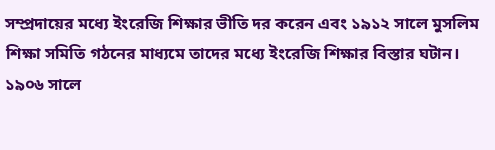সম্প্রদায়ের মধ্যে ইংরেজি শিক্ষার ভীতি দর করেন এবং ১৯১২ সালে মুসলিম শিক্ষা সমিতি গঠনের মাধ্যমে তাদের মধ্যে ইংরেজি শিক্ষার বিস্তার ঘটান। ১৯০৬ সালে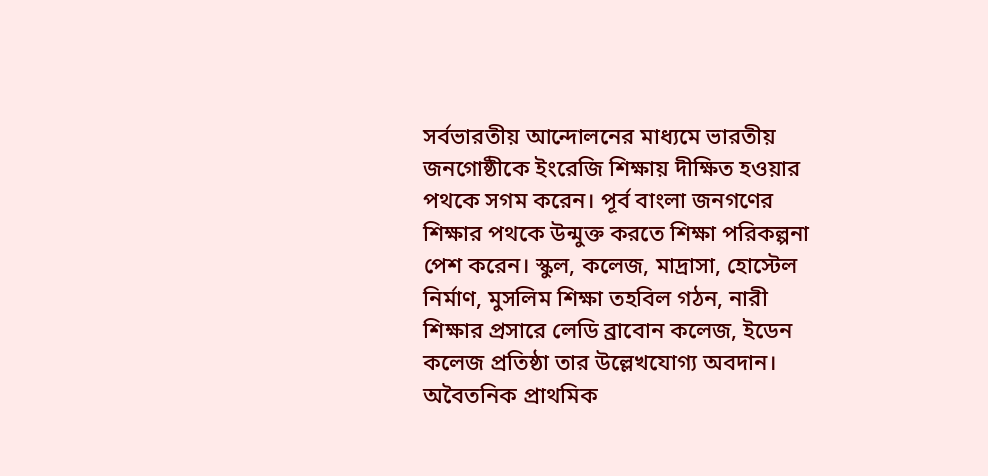সর্বভারতীয় আন্দোলনের মাধ্যমে ভারতীয় জনগোষ্ঠীকে ইংরেজি শিক্ষায় দীক্ষিত হওয়ার পথকে সগম করেন। পূর্ব বাংলা জনগণের শিক্ষার পথকে উন্মুক্ত করতে শিক্ষা পরিকল্পনা পেশ করেন। স্কুল, কলেজ, মাদ্রাসা, হোস্টেল নির্মাণ, মুসলিম শিক্ষা তহবিল গঠন, নারী শিক্ষার প্রসারে লেডি ব্রাবোন কলেজ, ইডেন কলেজ প্রতিষ্ঠা তার উল্লেখযোগ্য অবদান। অবৈতনিক প্রাথমিক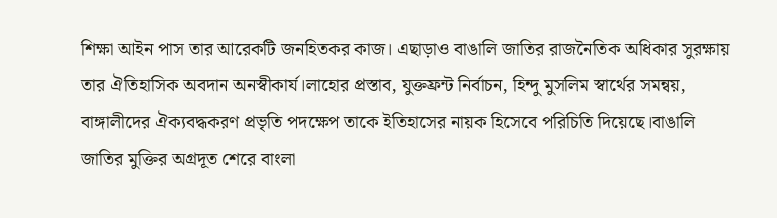শিক্ষা আইন পাস তার আরেকটি জনহিতকর কাজ। এছাড়াও বাঙালি জাতির রাজনৈতিক অধিকার সুরক্ষায় তার ঐতিহাসিক অবদান অনস্বীকার্য।লাহোর প্রস্তাব, যুক্তফ্রন্ট নির্বাচন, হিন্দু মুসলিম স্বার্থের সমন্বয়, বাঙ্গালীদের ঐক্যবদ্ধকরণ প্রভৃতি পদক্ষেপ তাকে ইতিহাসের নায়ক হিসেবে পরিচিতি দিয়েছে।বাঙালি জাতির মুক্তির অগ্রদূত শেরে বাংলা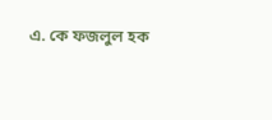এ. কে ফজলুল হক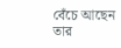বেঁচে আছেন তার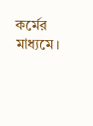কর্মের মাধ্যমে।